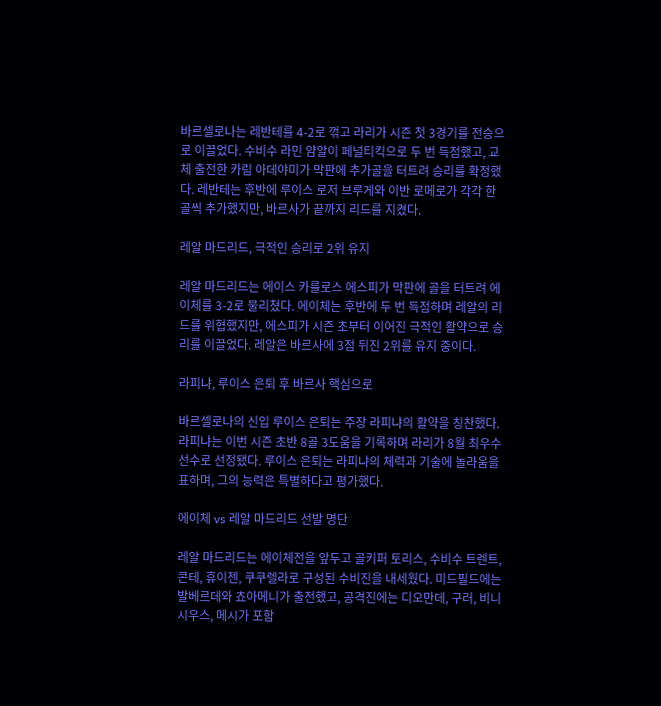바르셀로나는 레반테를 4-2로 꺾고 라리가 시즌 첫 3경기를 전승으로 이끌었다. 수비수 라민 얌알이 페널티킥으로 두 번 득점했고, 교체 출전한 카림 아데야미가 막판에 추가골을 터트려 승리를 확정했다. 레반테는 후반에 루이스 로저 브루게와 이반 로메로가 각각 한 골씩 추가했지만, 바르사가 끝까지 리드를 지켰다.

레알 마드리드, 극적인 승리로 2위 유지

레알 마드리드는 에이스 카를로스 에스피가 막판에 골을 터트려 에이체를 3-2로 물리쳤다. 에이체는 후반에 두 번 득점하며 레알의 리드를 위협했지만, 에스피가 시즌 초부터 이어진 극적인 활약으로 승리를 이끌었다. 레알은 바르사에 3점 뒤진 2위를 유지 중이다.

라피냐, 루이스 은퇴 후 바르사 핵심으로

바르셀로나의 신입 루이스 은퇴는 주장 라피냐의 활약을 칭찬했다. 라피냐는 이번 시즌 초반 8골 3도움을 기록하며 라리가 8월 최우수 선수로 선정됐다. 루이스 은퇴는 라피냐의 체력과 기술에 놀라움을 표하며, 그의 능력은 특별하다고 평가했다.

에이체 vs 레알 마드리드 선발 명단

레알 마드리드는 에이체전을 앞두고 골키퍼 토리스, 수비수 트렌트, 콘테, 휴이젠, 쿠쿠렐라로 구성된 수비진을 내세웠다. 미드필드에는 발베르데와 쵸아메니가 출전했고, 공격진에는 디오만데, 구러, 비니시우스, 메시가 포함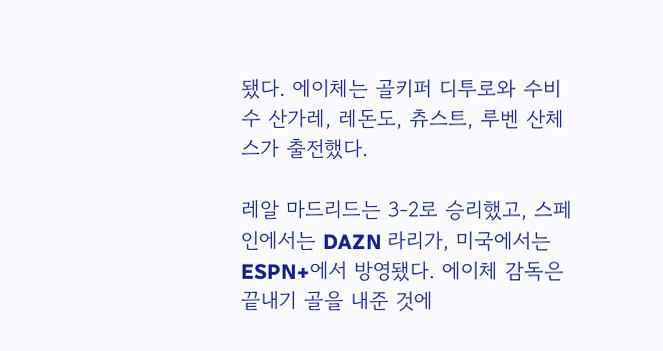됐다. 에이체는 골키퍼 디투로와 수비수 산가레, 레돈도, 츄스트, 루벤 산체스가 출전했다.

레알 마드리드는 3-2로 승리했고, 스페인에서는 DAZN 라리가, 미국에서는 ESPN+에서 방영됐다. 에이체 감독은 끝내기 골을 내준 것에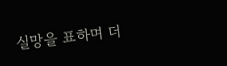실망을 표하며 더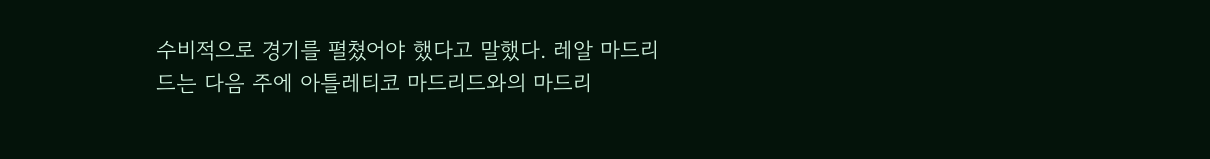수비적으로 경기를 펼쳤어야 했다고 말했다. 레알 마드리드는 다음 주에 아틀레티코 마드리드와의 마드리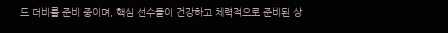드 더비를 준비 중이며, 핵심 선수들이 건강하고 체력적으로 준비된 상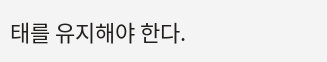태를 유지해야 한다.